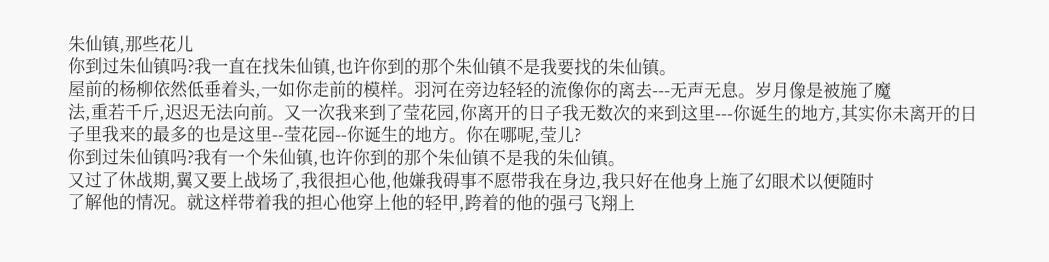朱仙镇,那些花儿
你到过朱仙镇吗?我一直在找朱仙镇,也许你到的那个朱仙镇不是我要找的朱仙镇。
屋前的杨柳依然低垂着头,一如你走前的模样。羽河在旁边轻轻的流像你的离去---无声无息。岁月像是被施了魔
法,重若千斤,迟迟无法向前。又一次我来到了莹花园,你离开的日子我无数次的来到这里---你诞生的地方,其实你未离开的日
子里我来的最多的也是这里--莹花园--你诞生的地方。你在哪呢,莹儿?
你到过朱仙镇吗?我有一个朱仙镇,也许你到的那个朱仙镇不是我的朱仙镇。
又过了休战期,翼又要上战场了,我很担心他,他嫌我碍事不愿带我在身边,我只好在他身上施了幻眼术以便随时
了解他的情况。就这样带着我的担心他穿上他的轻甲,跨着的他的强弓飞翔上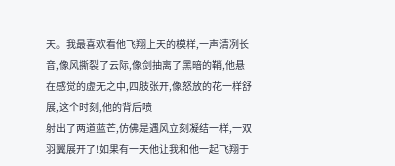天。我最喜欢看他飞翔上天的模样,一声清冽长
音,像风撕裂了云际,像剑抽离了黑暗的鞘,他悬在感觉的虚无之中,四肢张开,像怒放的花一样舒展,这个时刻,他的背后喷
射出了两道蓝芒,仿佛是遇风立刻凝结一样,一双羽翼展开了!如果有一天他让我和他一起飞翔于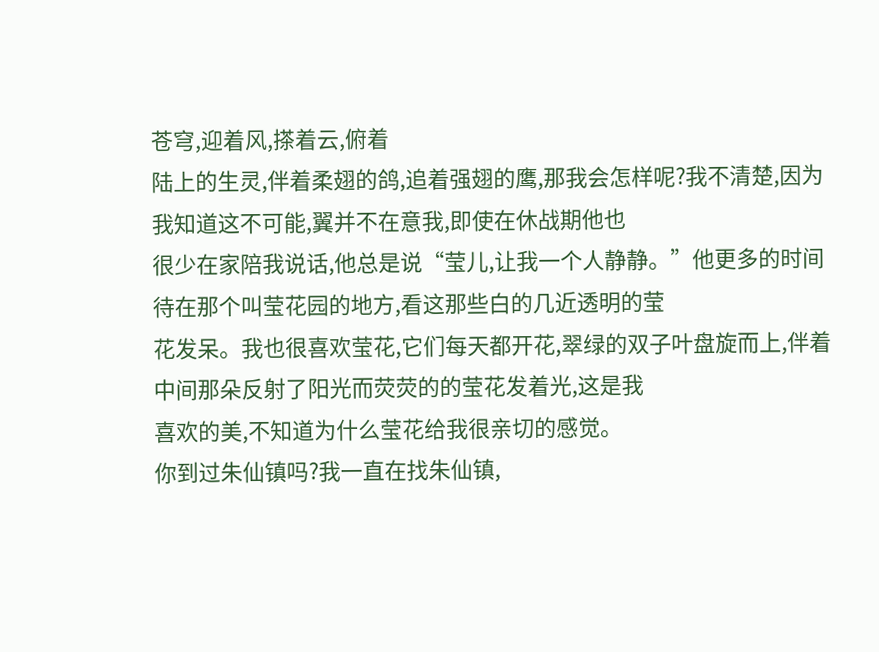苍穹,迎着风,搽着云,俯着
陆上的生灵,伴着柔翅的鸽,追着强翅的鹰,那我会怎样呢?我不清楚,因为我知道这不可能,翼并不在意我,即使在休战期他也
很少在家陪我说话,他总是说“莹儿,让我一个人静静。”他更多的时间待在那个叫莹花园的地方,看这那些白的几近透明的莹
花发呆。我也很喜欢莹花,它们每天都开花,翠绿的双子叶盘旋而上,伴着中间那朵反射了阳光而荧荧的的莹花发着光,这是我
喜欢的美,不知道为什么莹花给我很亲切的感觉。
你到过朱仙镇吗?我一直在找朱仙镇,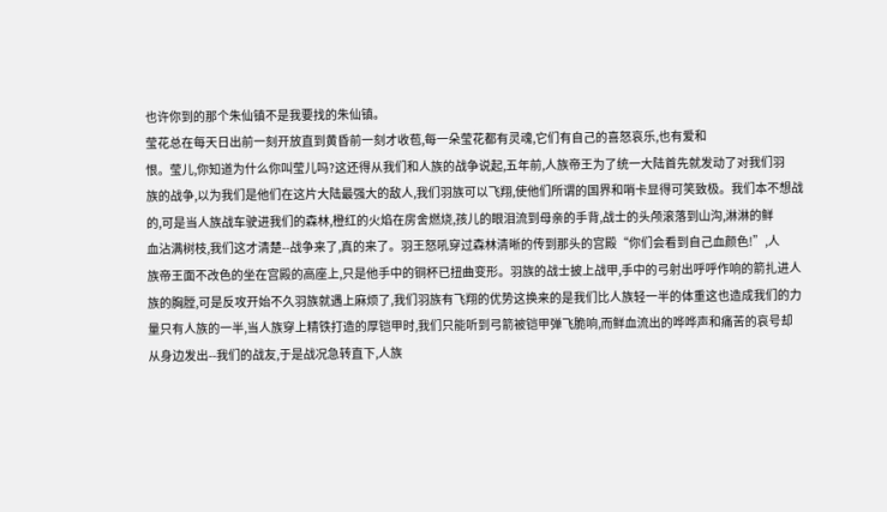也许你到的那个朱仙镇不是我要找的朱仙镇。
莹花总在每天日出前一刻开放直到黄昏前一刻才收苞,每一朵莹花都有灵魂,它们有自己的喜怒哀乐,也有爱和
恨。莹儿,你知道为什么你叫莹儿吗?这还得从我们和人族的战争说起,五年前,人族帝王为了统一大陆首先就发动了对我们羽
族的战争,以为我们是他们在这片大陆最强大的敌人,我们羽族可以飞翔,使他们所谓的国界和哨卡显得可笑致极。我们本不想战
的,可是当人族战车驶进我们的森林,橙红的火焰在房舍燃烧,孩儿的眼泪流到母亲的手背,战士的头颅滚落到山沟,淋淋的鲜
血沾满树枝,我们这才清楚--战争来了,真的来了。羽王怒吼穿过森林清晰的传到那头的宫殿“你们会看到自己血颜色!”,人
族帝王面不改色的坐在宫殿的高座上,只是他手中的铜杯已扭曲变形。羽族的战士披上战甲,手中的弓射出呼呼作响的箭扎进人
族的胸膛,可是反攻开始不久羽族就遇上麻烦了,我们羽族有飞翔的优势这换来的是我们比人族轻一半的体重这也造成我们的力
量只有人族的一半,当人族穿上精铁打造的厚铠甲时,我们只能听到弓箭被铠甲弹飞脆响,而鲜血流出的哗哗声和痛苦的哀号却
从身边发出--我们的战友,于是战况急转直下,人族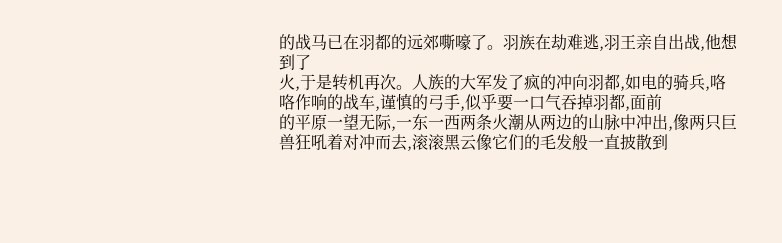的战马已在羽都的远郊嘶嚎了。羽族在劫难逃,羽王亲自出战,他想到了
火,于是转机再次。人族的大军发了疯的冲向羽都,如电的骑兵,咯咯作响的战车,谨慎的弓手,似乎要一口气吞掉羽都,面前
的平原一望无际,一东一西两条火潮从两边的山脉中冲出,像两只巨兽狂吼着对冲而去,滚滚黑云像它们的毛发般一直披散到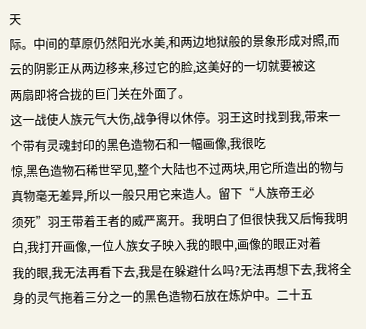天
际。中间的草原仍然阳光水美,和两边地狱般的景象形成对照,而云的阴影正从两边移来,移过它的脸,这美好的一切就要被这
两扇即将合拢的巨门关在外面了。
这一战使人族元气大伤,战争得以休停。羽王这时找到我,带来一个带有灵魂封印的黑色造物石和一幅画像,我很吃
惊,黑色造物石稀世罕见,整个大陆也不过两块,用它所造出的物与真物毫无差异,所以一般只用它来造人。留下“人族帝王必
须死”羽王带着王者的威严离开。我明白了但很快我又后悔我明白,我打开画像,一位人族女子映入我的眼中,画像的眼正对着
我的眼,我无法再看下去,我是在躲避什么吗?无法再想下去,我将全身的灵气拖着三分之一的黑色造物石放在炼炉中。二十五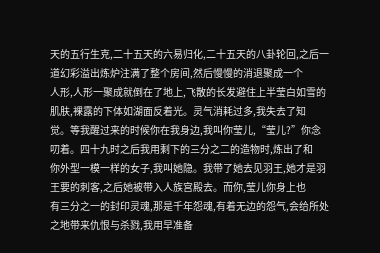天的五行生克,二十五天的六易归化,二十五天的八卦轮回,之后一道幻彩溢出炼炉注满了整个房间,然后慢慢的消退聚成一个
人形,人形一聚成就倒在了地上,飞散的长发避住上半莹白如雪的肌肤,裸露的下体如湖面反着光。灵气消耗过多,我失去了知
觉。等我醒过来的时候你在我身边,我叫你莹儿,“莹儿?”你念叨着。四十九时之后我用剩下的三分之二的造物时,炼出了和
你外型一模一样的女子,我叫她隐。我带了她去见羽王,她才是羽王要的刺客,之后她被带入人族宫殿去。而你,莹儿你身上也
有三分之一的封印灵魂,那是千年怨魂,有着无边的怨气,会给所处之地带来仇恨与杀戮,我用早准备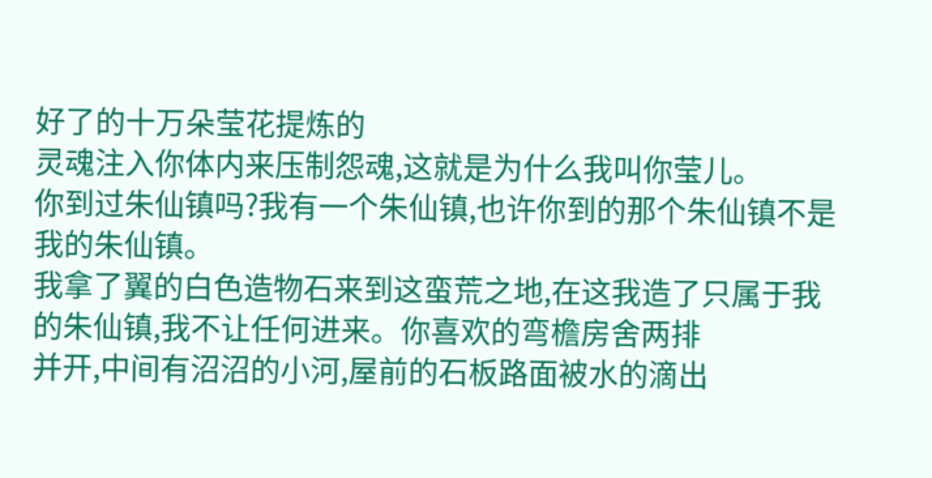好了的十万朵莹花提炼的
灵魂注入你体内来压制怨魂,这就是为什么我叫你莹儿。
你到过朱仙镇吗?我有一个朱仙镇,也许你到的那个朱仙镇不是我的朱仙镇。
我拿了翼的白色造物石来到这蛮荒之地,在这我造了只属于我的朱仙镇,我不让任何进来。你喜欢的弯檐房舍两排
并开,中间有沼沼的小河,屋前的石板路面被水的滴出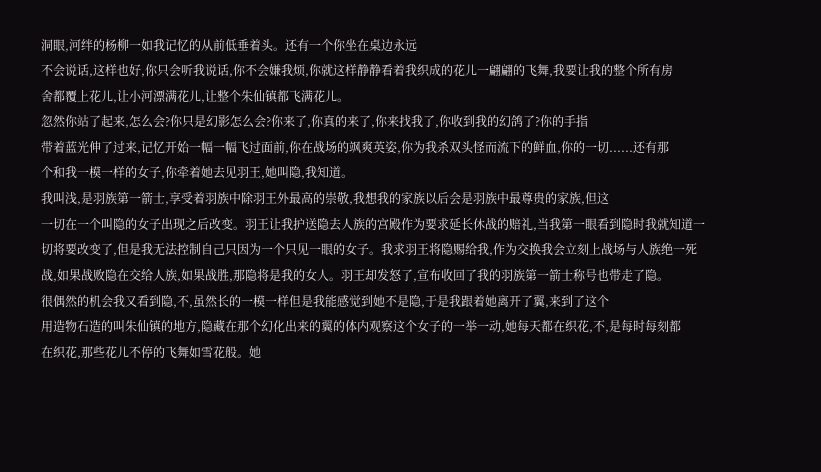洞眼,河绊的杨柳一如我记忆的从前低垂着头。还有一个你坐在桌边永远
不会说话,这样也好,你只会听我说话,你不会嫌我烦,你就这样静静看着我织成的花儿一翩翩的飞舞,我要让我的整个所有房
舍都覆上花儿,让小河漂满花儿,让整个朱仙镇都飞满花儿。
忽然你站了起来,怎么会?你只是幻影怎么会?你来了,你真的来了,你来找我了,你收到我的幻鸽了?你的手指
带着蓝光伸了过来,记忆开始一幅一幅飞过面前,你在战场的飒爽英姿,你为我杀双头怪而流下的鲜血,你的一切......还有那
个和我一模一样的女子,你牵着她去见羽王,她叫隐,我知道。
我叫浅,是羽族第一箭士,享受着羽族中除羽王外最高的崇敬,我想我的家族以后会是羽族中最尊贵的家族,但这
一切在一个叫隐的女子出现之后改变。羽王让我护送隐去人族的宫殿作为要求延长休战的赔礼,当我第一眼看到隐时我就知道一
切将要改变了,但是我无法控制自己只因为一个只见一眼的女子。我求羽王将隐赐给我,作为交换我会立刻上战场与人族绝一死
战,如果战败隐在交给人族,如果战胜,那隐将是我的女人。羽王却发怒了,宣布收回了我的羽族第一箭士称号也带走了隐。
很偶然的机会我又看到隐,不,虽然长的一模一样但是我能感觉到她不是隐,于是我跟着她离开了翼,来到了这个
用造物石造的叫朱仙镇的地方,隐藏在那个幻化出来的翼的体内观察这个女子的一举一动,她每天都在织花,不,是每时每刻都
在织花,那些花儿不停的飞舞如雪花般。她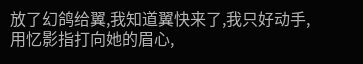放了幻鸽给翼,我知道翼快来了,我只好动手,用忆影指打向她的眉心,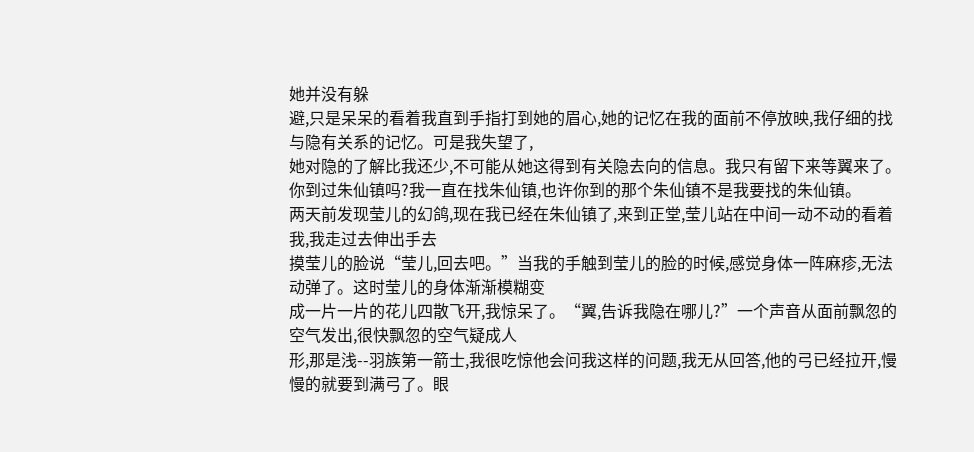她并没有躲
避,只是呆呆的看着我直到手指打到她的眉心,她的记忆在我的面前不停放映,我仔细的找与隐有关系的记忆。可是我失望了,
她对隐的了解比我还少,不可能从她这得到有关隐去向的信息。我只有留下来等翼来了。
你到过朱仙镇吗?我一直在找朱仙镇,也许你到的那个朱仙镇不是我要找的朱仙镇。
两天前发现莹儿的幻鸽,现在我已经在朱仙镇了,来到正堂,莹儿站在中间一动不动的看着我,我走过去伸出手去
摸莹儿的脸说“莹儿,回去吧。”当我的手触到莹儿的脸的时候,感觉身体一阵麻疹,无法动弹了。这时莹儿的身体渐渐模糊变
成一片一片的花儿四散飞开,我惊呆了。“翼,告诉我隐在哪儿?”一个声音从面前飘忽的空气发出,很快飘忽的空气疑成人
形,那是浅--羽族第一箭士,我很吃惊他会问我这样的问题,我无从回答,他的弓已经拉开,慢慢的就要到满弓了。眼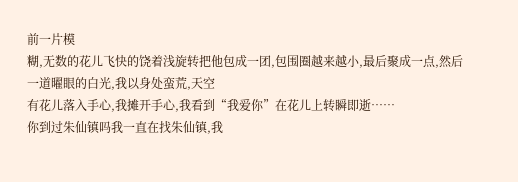前一片模
糊,无数的花儿飞快的饶着浅旋转把他包成一团,包围圈越来越小,最后聚成一点,然后一道曜眼的白光,我以身处蛮荒,天空
有花儿落入手心,我摊开手心,我看到“我爱你”在花儿上转瞬即逝……
你到过朱仙镇吗我一直在找朱仙镇,我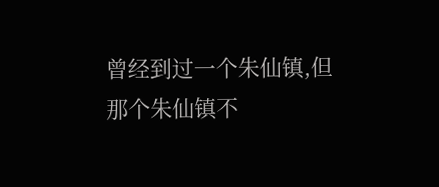曾经到过一个朱仙镇,但那个朱仙镇不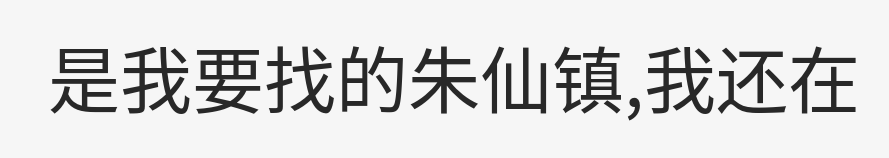是我要找的朱仙镇,我还在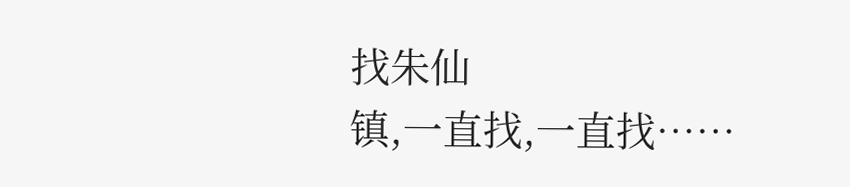找朱仙
镇,一直找,一直找……